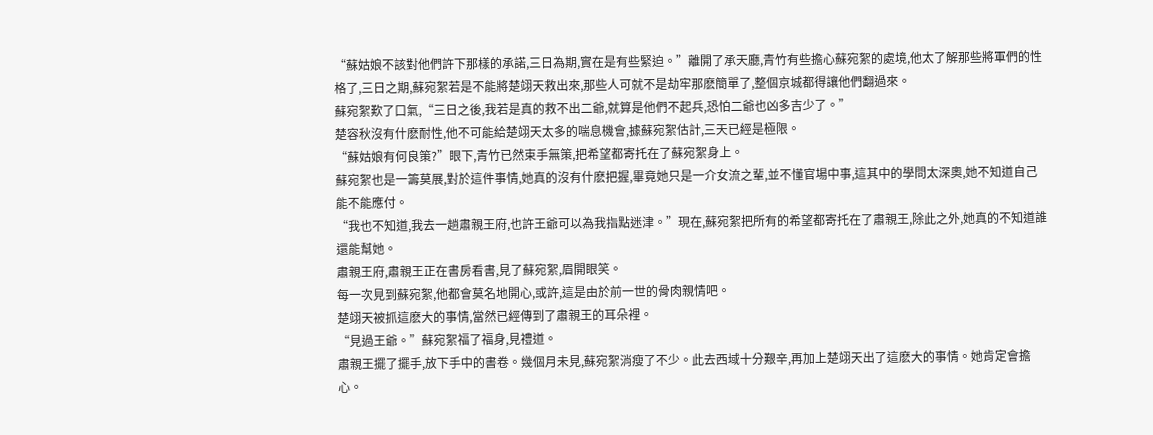“蘇姑娘不該對他們許下那樣的承諾,三日為期,實在是有些緊迫。”離開了承天廳,青竹有些擔心蘇宛絮的處境,他太了解那些將軍們的性格了,三日之期,蘇宛絮若是不能將楚翊天救出來,那些人可就不是劫牢那麽簡單了,整個京城都得讓他們翻過來。
蘇宛絮歎了口氣,“三日之後,我若是真的救不出二爺,就算是他們不起兵,恐怕二爺也凶多吉少了。”
楚容秋沒有什麽耐性,他不可能給楚翊天太多的喘息機會,據蘇宛絮估計,三天已經是極限。
“蘇姑娘有何良策?”眼下,青竹已然束手無策,把希望都寄托在了蘇宛絮身上。
蘇宛絮也是一籌莫展,對於這件事情,她真的沒有什麽把握,畢竟她只是一介女流之輩,並不懂官場中事,這其中的學問太深奧,她不知道自己能不能應付。
“我也不知道,我去一趟肅親王府,也許王爺可以為我指點迷津。”現在,蘇宛絮把所有的希望都寄托在了肅親王,除此之外,她真的不知道誰還能幫她。
肅親王府,肅親王正在書房看書,見了蘇宛絮,眉開眼笑。
每一次見到蘇宛絮,他都會莫名地開心,或許,這是由於前一世的骨肉親情吧。
楚翊天被抓這麽大的事情,當然已經傳到了肅親王的耳朵裡。
“見過王爺。”蘇宛絮福了福身,見禮道。
肅親王擺了擺手,放下手中的書卷。幾個月未見,蘇宛絮消瘦了不少。此去西域十分艱辛,再加上楚翊天出了這麽大的事情。她肯定會擔心。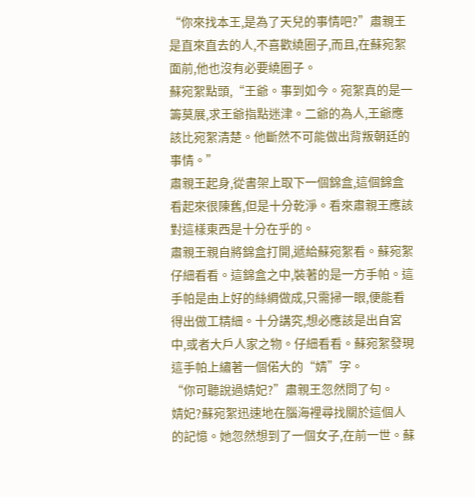“你來找本王,是為了天兒的事情吧?”肅親王是直來直去的人,不喜歡繞圈子,而且,在蘇宛絮面前,他也沒有必要繞圈子。
蘇宛絮點頭,“王爺。事到如今。宛絮真的是一籌莫展,求王爺指點迷津。二爺的為人,王爺應該比宛絮清楚。他斷然不可能做出背叛朝廷的事情。”
肅親王起身,從書架上取下一個錦盒,這個錦盒看起來很陳舊,但是十分乾淨。看來肅親王應該對這樣東西是十分在乎的。
肅親王親自將錦盒打開,遞給蘇宛絮看。蘇宛絮仔細看看。這錦盒之中,裝著的是一方手帕。這手帕是由上好的絲綢做成,只需掃一眼,便能看得出做工精細。十分講究,想必應該是出自宮中,或者大戶人家之物。仔細看看。蘇宛絮發現這手帕上繡著一個偌大的“婧”字。
“你可聽說過婧妃?”肅親王忽然問了句。
婧妃?蘇宛絮迅速地在腦海裡尋找關於這個人的記憶。她忽然想到了一個女子,在前一世。蘇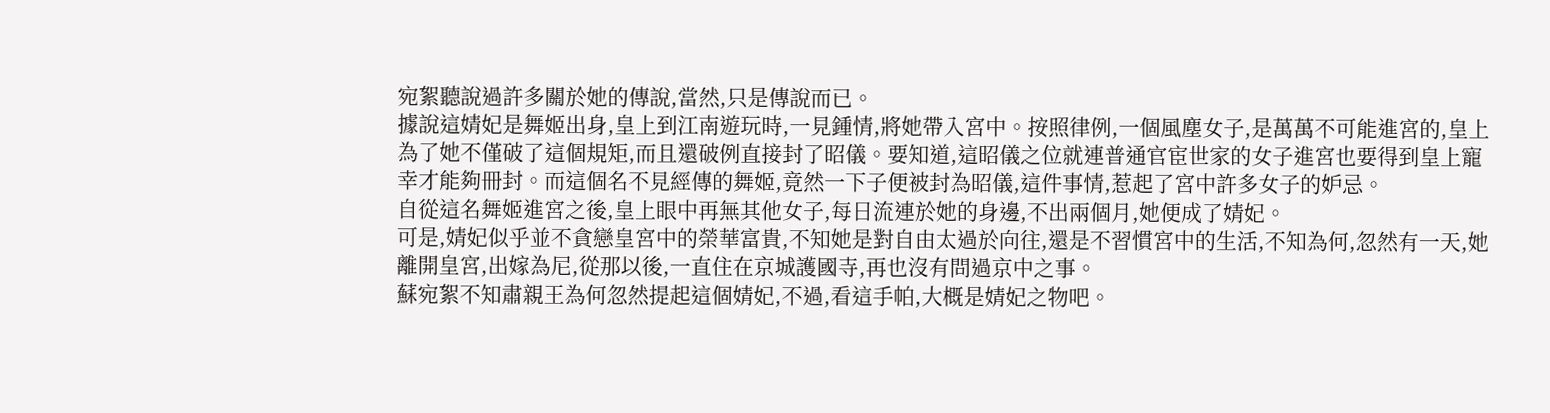宛絮聽說過許多關於她的傳說,當然,只是傳說而已。
據說這婧妃是舞姬出身,皇上到江南遊玩時,一見鍾情,將她帶入宮中。按照律例,一個風塵女子,是萬萬不可能進宮的,皇上為了她不僅破了這個規矩,而且還破例直接封了昭儀。要知道,這昭儀之位就連普通官宦世家的女子進宮也要得到皇上寵幸才能夠冊封。而這個名不見經傳的舞姬,竟然一下子便被封為昭儀,這件事情,惹起了宮中許多女子的妒忌。
自從這名舞姬進宮之後,皇上眼中再無其他女子,每日流連於她的身邊,不出兩個月,她便成了婧妃。
可是,婧妃似乎並不貪戀皇宮中的榮華富貴,不知她是對自由太過於向往,還是不習慣宮中的生活,不知為何,忽然有一天,她離開皇宮,出嫁為尼,從那以後,一直住在京城護國寺,再也沒有問過京中之事。
蘇宛絮不知肅親王為何忽然提起這個婧妃,不過,看這手帕,大概是婧妃之物吧。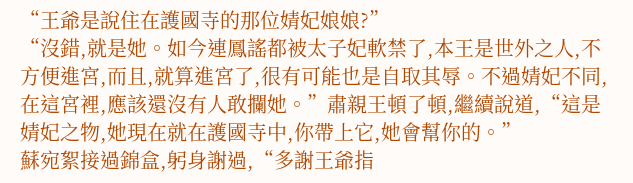“王爺是說住在護國寺的那位婧妃娘娘?”
“沒錯,就是她。如今連鳳謠都被太子妃軟禁了,本王是世外之人,不方便進宮,而且,就算進宮了,很有可能也是自取其辱。不過婧妃不同,在這宮裡,應該還沒有人敢攔她。”肅親王頓了頓,繼續說道,“這是婧妃之物,她現在就在護國寺中,你帶上它,她會幫你的。”
蘇宛絮接過錦盒,躬身謝過,“多謝王爺指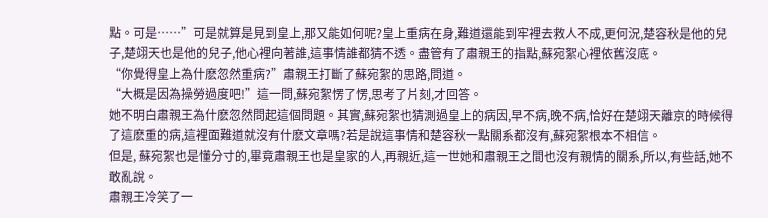點。可是……”可是就算是見到皇上,那又能如何呢?皇上重病在身,難道還能到牢裡去救人不成,更何況,楚容秋是他的兒子,楚翊天也是他的兒子,他心裡向著誰,這事情誰都猜不透。盡管有了肅親王的指點,蘇宛絮心裡依舊沒底。
“你覺得皇上為什麽忽然重病?”肅親王打斷了蘇宛絮的思路,問道。
“大概是因為操勞過度吧!”這一問,蘇宛絮愣了愣,思考了片刻,才回答。
她不明白肅親王為什麽忽然問起這個問題。其實,蘇宛絮也猜測過皇上的病因,早不病,晚不病,恰好在楚翊天離京的時候得了這麽重的病,這裡面難道就沒有什麽文章嗎?若是說這事情和楚容秋一點關系都沒有,蘇宛絮根本不相信。
但是, 蘇宛絮也是懂分寸的,畢竟肅親王也是皇家的人,再親近,這一世她和肅親王之間也沒有親情的關系,所以,有些話,她不敢亂說。
肅親王冷笑了一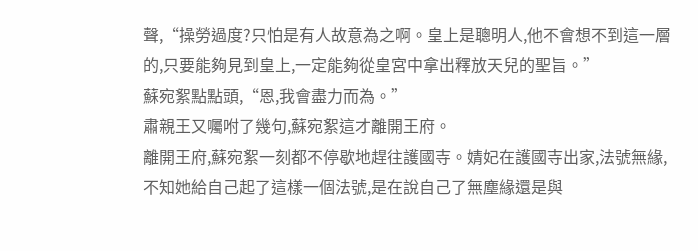聲,“操勞過度?只怕是有人故意為之啊。皇上是聰明人,他不會想不到這一層的,只要能夠見到皇上,一定能夠從皇宮中拿出釋放天兒的聖旨。”
蘇宛絮點點頭,“恩,我會盡力而為。”
肅親王又囑咐了幾句,蘇宛絮這才離開王府。
離開王府,蘇宛絮一刻都不停歇地趕往護國寺。婧妃在護國寺出家,法號無緣,不知她給自己起了這樣一個法號,是在說自己了無塵緣還是與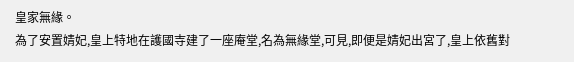皇家無緣。
為了安置婧妃,皇上特地在護國寺建了一座庵堂,名為無緣堂,可見,即便是婧妃出宮了,皇上依舊對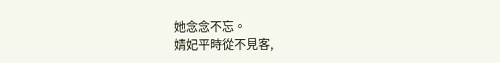她念念不忘。
婧妃平時從不見客,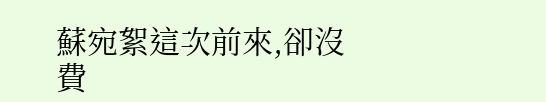蘇宛絮這次前來,卻沒費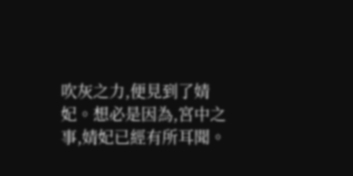吹灰之力,便見到了婧妃。想必是因為,宮中之事,婧妃已經有所耳聞。